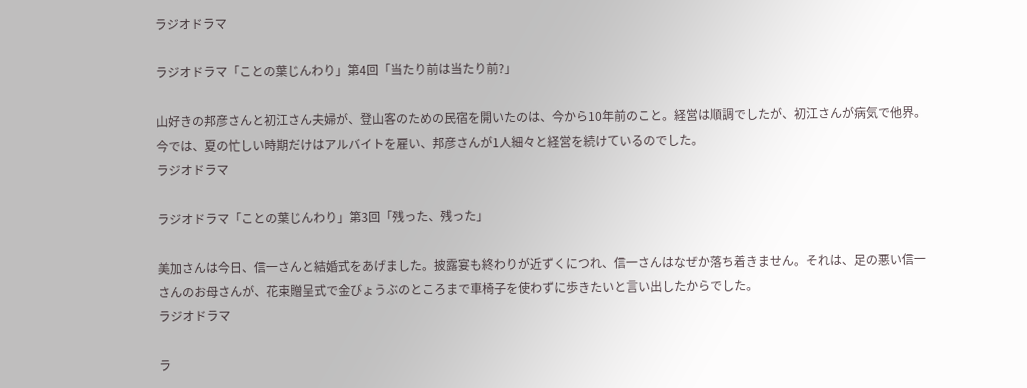ラジオドラマ

ラジオドラマ「ことの葉じんわり」第4回「当たり前は当たり前?」

山好きの邦彦さんと初江さん夫婦が、登山客のための民宿を開いたのは、今から10年前のこと。経営は順調でしたが、初江さんが病気で他界。今では、夏の忙しい時期だけはアルバイトを雇い、邦彦さんが1人細々と経営を続けているのでした。
ラジオドラマ

ラジオドラマ「ことの葉じんわり」第3回「残った、残った」

美加さんは今日、信一さんと結婚式をあげました。披露宴も終わりが近ずくにつれ、信一さんはなぜか落ち着きません。それは、足の悪い信一さんのお母さんが、花束贈呈式で金びょうぶのところまで車椅子を使わずに歩きたいと言い出したからでした。
ラジオドラマ

ラ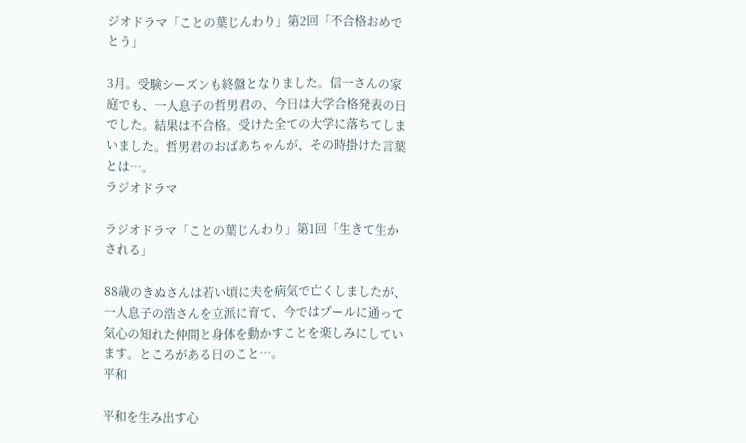ジオドラマ「ことの葉じんわり」第2回「不合格おめでとう」

3月。受験シーズンも終盤となりました。信一さんの家庭でも、一人息子の哲男君の、今日は大学合格発表の日でした。結果は不合格。受けた全ての大学に落ちてしまいました。哲男君のおばあちゃんが、その時掛けた言葉とは…。
ラジオドラマ

ラジオドラマ「ことの葉じんわり」第1回「生きて生かされる」

88歳のきぬさんは若い頃に夫を病気で亡くしましたが、一人息子の浩さんを立派に育て、今ではプールに通って気心の知れた仲間と身体を動かすことを楽しみにしています。ところがある日のこと…。
平和

平和を生み出す心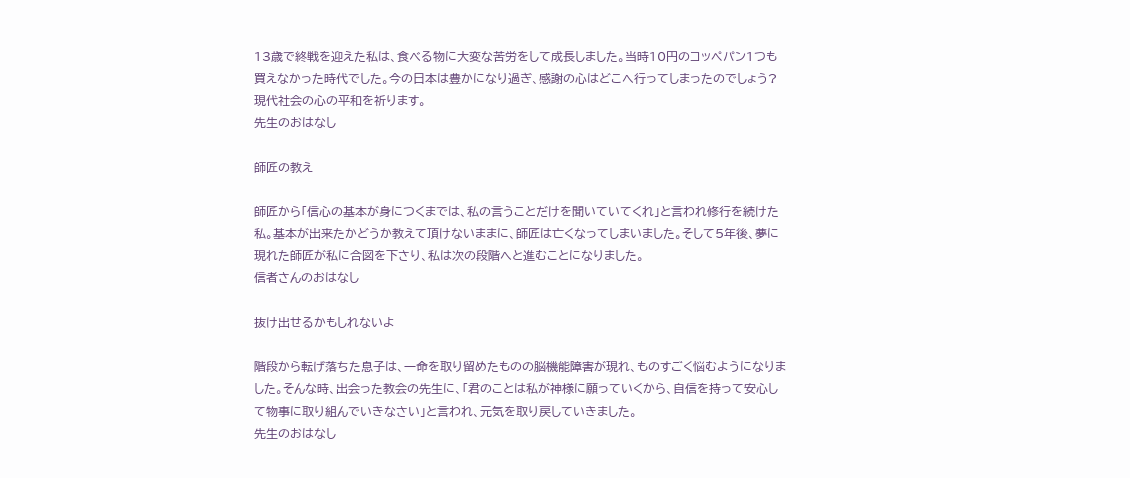13歳で終戦を迎えた私は、食べる物に大変な苦労をして成長しました。当時10円のコッペパン1つも買えなかった時代でした。今の日本は豊かになり過ぎ、感謝の心はどこへ行ってしまったのでしょう? 現代社会の心の平和を祈ります。
先生のおはなし

師匠の教え

師匠から「信心の基本が身につくまでは、私の言うことだけを聞いていてくれ」と言われ修行を続けた私。基本が出来たかどうか教えて頂けないままに、師匠は亡くなってしまいました。そして5年後、夢に現れた師匠が私に合図を下さり、私は次の段階へと進むことになりました。
信者さんのおはなし

抜け出せるかもしれないよ

階段から転げ落ちた息子は、一命を取り留めたものの脳機能障害が現れ、ものすごく悩むようになりました。そんな時、出会った教会の先生に、「君のことは私が神様に願っていくから、自信を持って安心して物事に取り組んでいきなさい」と言われ、元気を取り戻していきました。
先生のおはなし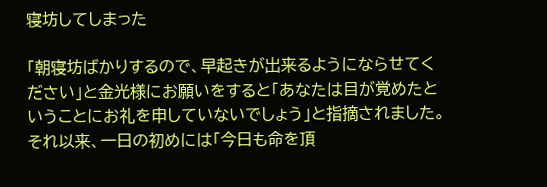寝坊してしまった

「朝寝坊ばかりするので、早起きが出来るようにならせてください」と金光様にお願いをすると「あなたは目が覚めたということにお礼を申していないでしょう」と指摘されました。それ以来、一日の初めには「今日も命を頂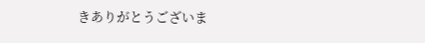きありがとうございま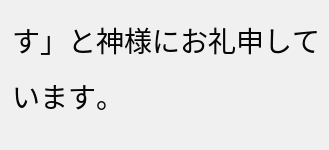す」と神様にお礼申しています。